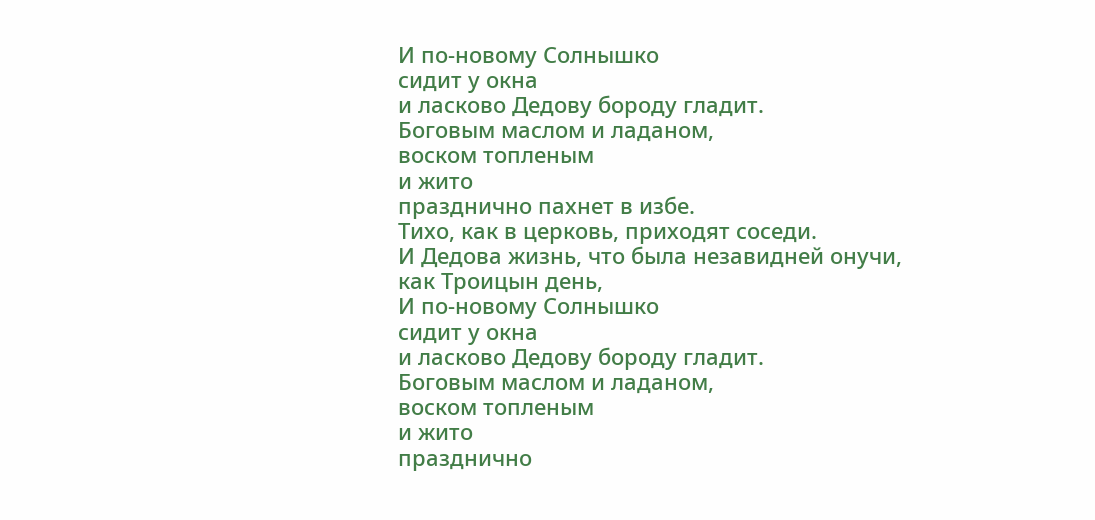И по-новому Солнышко
сидит у окна
и ласково Дедову бороду гладит.
Боговым маслом и ладаном,
воском топленым
и жито
празднично пахнет в избе.
Тихо, как в церковь, приходят соседи.
И Дедова жизнь, что была незавидней онучи,
как Троицын день,
И по-новому Солнышко
сидит у окна
и ласково Дедову бороду гладит.
Боговым маслом и ладаном,
воском топленым
и жито
празднично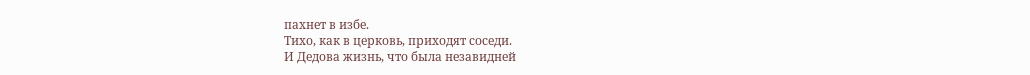пахнет в избе.
Тихо, как в церковь, приходят соседи.
И Дедова жизнь, что была незавидней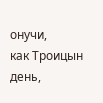онучи,
как Троицын день,